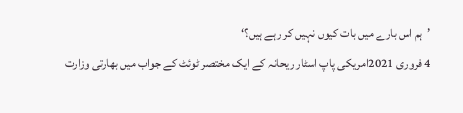’ہم اس بارے میں بات کیوں نہیں کر رہے ہیں؟‘
4 فروری 2021امریکی پاپ اسٹار ریحانہ کے ایک مختصر ٹوئٹ کے جواب میں بھارتی وزارت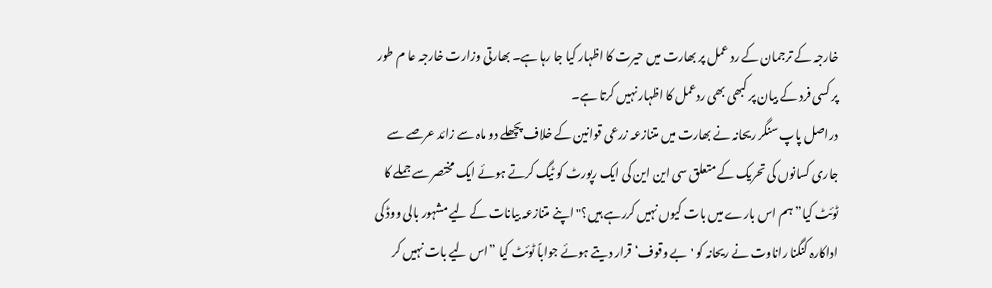خارجہ کے ترجمان کے رد عمل پر بھارت میں حیرت کا اظہار کیا جا رہا ہے۔ بھارتی وزارت خارجہ عا م طور پر کسی فرد کے بیان پر کبھی بھی ردعمل کا اظہار نہیں کرتا ہے۔
دراصل پاپ سنگر ریحانہ نے بھارت میں متنازعہ زرعی قوانین کے خلاف پچھلے دو ماہ سے زائد عرصے سے جاری کسانوں کی تحریک کے متعلق سی این این کی ایک رپورٹ کو ٹیگ کرتے ہوئے ایک مختصر سے جملے کا ٹوئٹ کیا”ہم اس بارے میں بات کیوں نہیں کررہے ہیں؟" اپنے متنازعہ بیانات کے لیے مشہور بالی ووڈ کی اداکارہ کنگنا راناوت نے ریحانہ کو 'بے وقوف‘ قرار دیتے ہوئے جواباً ٹوئٹ کیا ”اس لیے بات نہیں کر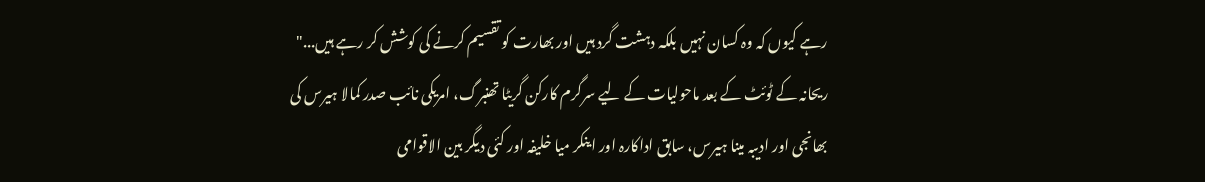رہے کیوں کہ وہ کسان نہیں بلکہ دہشت گرد ہیں اور بھارت کو تقسیم کرنے کی کوشش کر رہے ہیں..."
ریحانہ کے ٹوئٹ کے بعد ماحولیات کے لیے سرگرم کارکن گریٹا تھنبرگ، امریکی نائب صدر کمالا ہیرس کی بھانجی اور ادیبہ مینا ہیرس، سابق اداکارہ اور اینکر میا خلیفہ اور کئی دیگر بین الاقوامی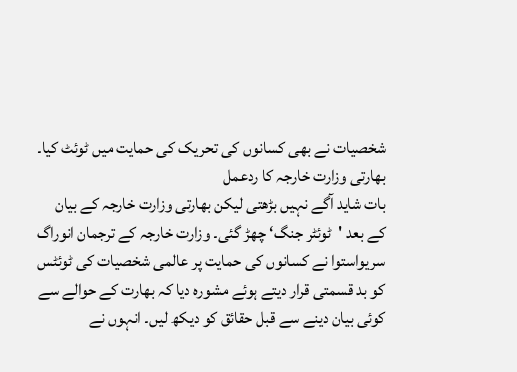شخصیات نے بھی کسانوں کی تحریک کی حمایت میں ٹوئٹ کیا۔
بھارتی وزارت خارجہ کا ردعمل
بات شاید آگے نہیں بڑھتی لیکن بھارتی وزارت خارجہ کے بیان کے بعد 'ٹوئٹر جنگ‘ چھڑ گئی۔ وزارت خارجہ کے ترجمان انوراگ سریواستوا نے کسانوں کی حمایت پر عالمی شخصیات کی ٹوئٹس کو بد قسمتی قرار دیتے ہوئے مشورہ دیا کہ بھارت کے حوالے سے کوئی بیان دینے سے قبل حقائق کو دیکھ لیں۔ انہوں نے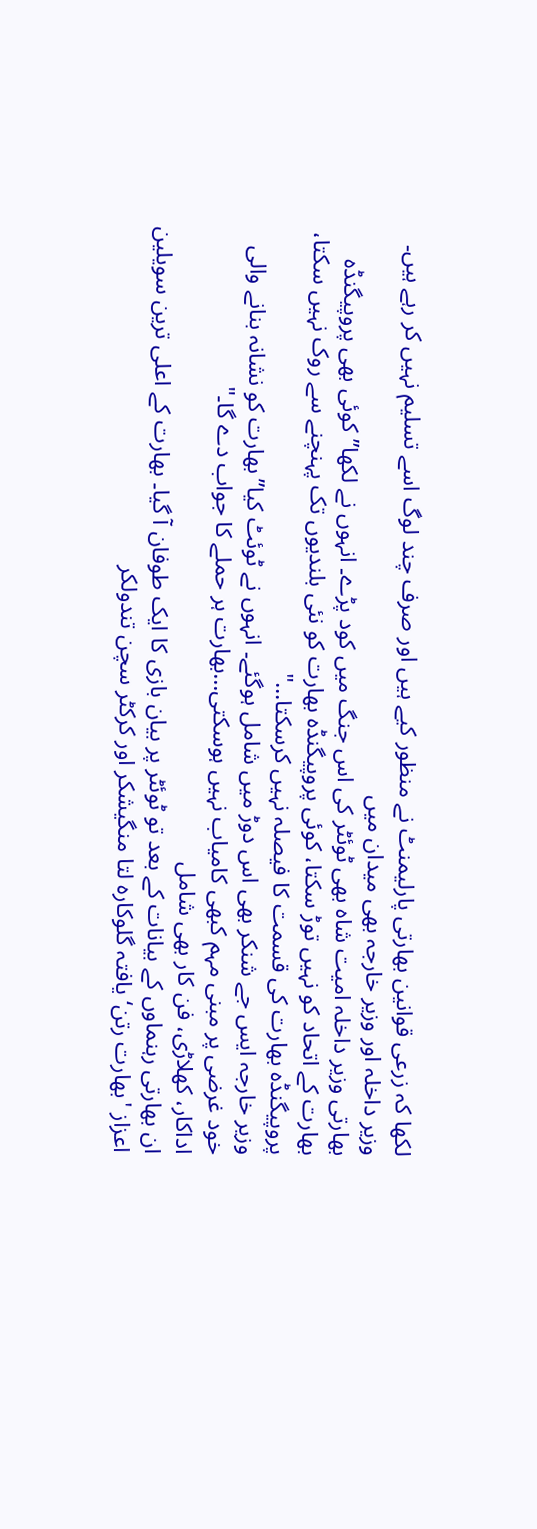لکھا کہ زرعی قوانین بھارتی پارلیمنٹ نے منظور کیے ہیں اور صرف چند لوگ اسے تسلیم نہیں کر رہے ہیں۔
وزیر داخلہ اور وزیر خارجہ بھی میدان میں
بھارتی وزیر داخلہ امیت شاہ بھی ٹوئٹر کی اس جنگ میں کود پڑے۔ انہوں نے لکھا”کوئی بھی پروپیگنڈہ بھارت کے اتحاد کو نہیں توڑ سکتا، کوئی پروپیگنڈہ بھارت کو نئی بلندیوں تک پہنچنے سے روک نہیں سکتا، پروپیگنڈہ بھارت کی قسمت کا فیصلہ نہیں کرسکتا..."
وزیر خارجہ ایس جے شنکر بھی اس دوڑ میں شامل ہوگئے۔ انہوں نے ٹوئٹ کیا”بھارت کو نشانہ بنانے والی خود غرضی پر مبنی مہم کبھی کامیاب نہیں ہوسکتی...بھارت ہر حملے کا جواب دے گا۔"
اداکار، کھلاڑی، فن کار بھی شامل
ان بھارتی رہنماوں کے بیانات کے بعد تو ٹوئٹر پر بیان بازی کا ایک طوفان آ گیا۔ بھارت کے اعلی ترین سویلین اعزاز 'بھارت رتن‘ یافتہ گلوکارہ لتا منگیشکر اور کرکٹر سچن تندولکر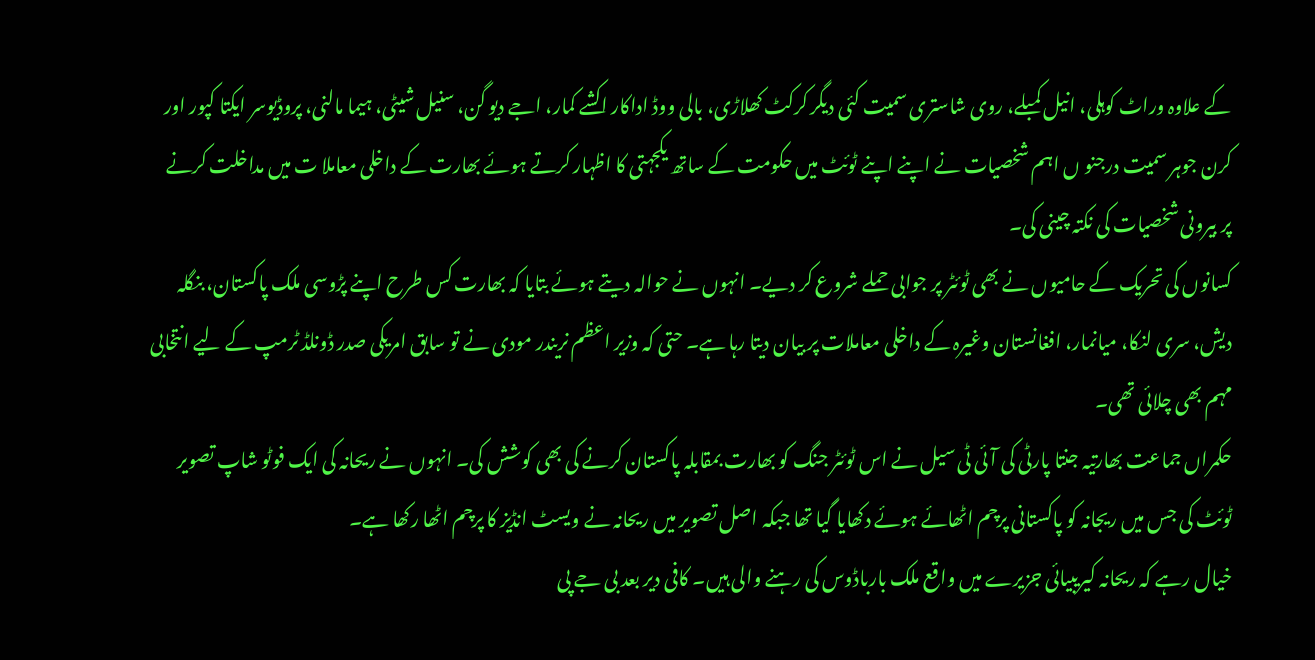کے علاوہ وراٹ کوہلی، انیل کمبلے، روی شاستری سمیت کئی دیگر کرکٹ کھلاڑی، بالی ووڈ اداکار اکشے کمار، اجے دیو گن، سنیل شیٹی، ہیما مالنی، پروڈیوسر ایکتا کپور اور کرن جوہر سمیت درجنو ں اہم شخصیات نے اپنے اپنے ٹوئٹ میں حکومت کے ساتھ یکجہتی کا اظہار کرتے ہوئے بھارت کے داخلی معاملا ت میں مداخلت کرنے پر بیرونی شخصیات کی نکتہ چینی کی۔
کسانوں کی تحریک کے حامیوں نے بھی ٹوئٹر پر جوابی حملے شروع کر دیے۔ انہوں نے حوالہ دیتے ہوئے بتایا کہ بھارت کس طرح اپنے پڑوسی ملک پاکستان، بنگلہ دیش، سری لنکا، میانمار، افغانستان وغیرہ کے داخلی معاملات پر بیان دیتا رہا ہے۔ حتی کہ وزیر اعظم نریندر مودی نے تو سابق امریکی صدر ڈونلڈ ٹرمپ کے لیے انتخابی مہم بھی چلائی تھی۔
حکمراں جماعت بھارتیہ جنتا پارٹی کی آئی ٹی سیل نے اس ٹوئٹر جنگ کو بھارت بمقابلہ پاکستان کرنے کی بھی کوشش کی۔ انہوں نے ریحانہ کی ایک فوٹو شاپ تصویر ٹوئٹ کی جس میں ریجانہ کو پاکستانی پرچم اٹھائے ہوئے دکھایا گیا تھا جبکہ اصل تصویر میں ریحانہ نے ویسٹ انڈیز کا پرچم اٹھا رکھا ہے۔
خیال رہے کہ ریحانہ کیریبیائی جزیرے میں واقع ملک بارباڈوس کی رہنے والی ہیں۔ کافی دیر بعد بی جے پی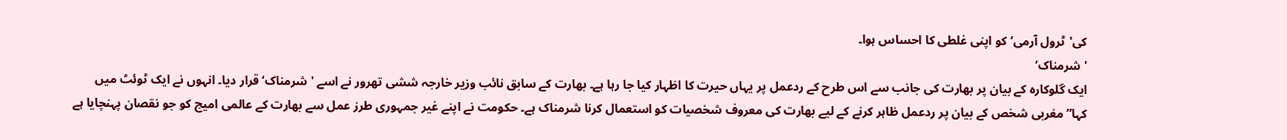کی'ٹرول آرمی‘ کو اپنی غلطی کا احساس ہوا۔
'شرمناک‘
ایک گلوکارہ کے بیان پر بھارت کی جانب سے اس طرح کے ردعمل پر یہاں حیرت کا اظہار کیا جا رہا ہے۔ بھارت کے سابق نائب وزیر خارجہ ششی تھرور نے اسے 'شرمناک‘ قرار دیا۔ انہوں نے ایک ٹوئٹ میں کہا”مغربی شخص کے بیان پر ردعمل ظاہر کرنے کے لیے بھارت کی معروف شخصیات کو استعمال کرنا شرمناک ہے۔ حکومت نے اپنے غیر جمہوری طرز عمل سے بھارت کے عالمی امیج کو جو نقصان پہنچایا ہے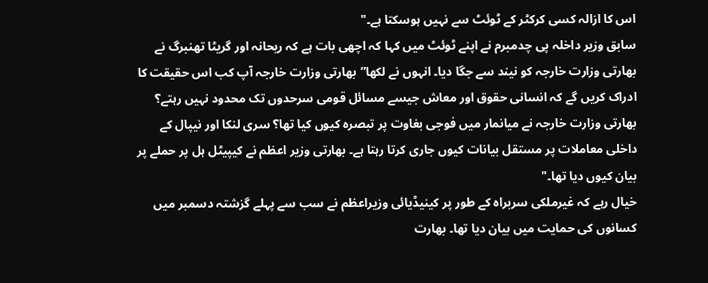اس کا ازالہ کسی کرکٹر کے ٹوئٹ سے نہیں ہوسکتا ہے۔"
سابق وزیر داخلہ پی چدمبرم نے اپنے ٹوئٹ میں کہا کہ اچھی بات ہے کہ ریحانہ اور گریٹا تھنبرگ نے بھارتی وزارت خارجہ کو نیند سے جگا دیا۔ انہوں نے لکھا”بھارتی وزارت خارجہ آپ کب اس حقیقت کا ادراک کریں گے کہ انسانی حقوق اور معاش جیسے مسائل قومی سرحدوں تک محدود نہیں رہتے؟ بھارتی وزارت خارجہ نے میانمار میں فوجی بغاوت پر تبصرہ کیوں کیا تھا؟ سری لنکا اور نیپال کے داخلی معاملات پر مستقل بیانات کیوں جاری کرتا رہتا ہے۔ بھارتی وزیر اعظم نے کیپیٹل ہل پر حملے پر بیان کیوں دیا تھا۔"
خیال رہے کہ غیرملکی سربراہ کے طور پر کینیڈیائی وزیراعظم نے سب سے پہلے گزشتہ دسمبر میں کسانوں کی حمایت میں بیان دیا تھا۔ بھارت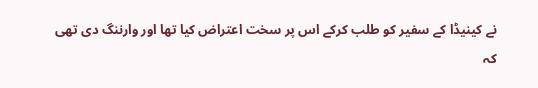نے کینیڈا کے سفیر کو طلب کرکے اس پر سخت اعتراض کیا تھا اور وارننگ دی تھی کہ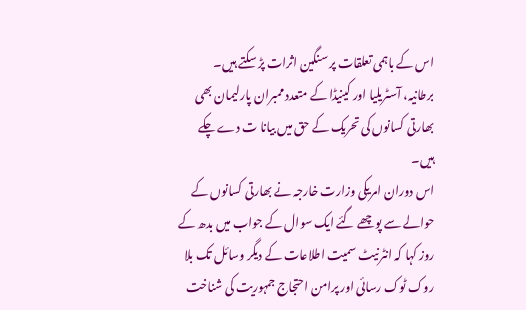اس کے باہمی تعلقات پر سنگین اثرات پڑ سکتے ہیں۔
برطانیہ، آسٹریلیا اور کینیڈا کے متعدد ممبران پارلیمان بھی بھارتی کسانوں کی تحریک کے حق میں بیانا ت دے چکے ہیں۔
اس دوران امریکی وزارت خارجہ نے بھارتی کسانوں کے حوالے سے پوچھے گئے ایک سوال کے جواب میں بدھ کے روز کہا کہ انٹرنیٹ سمیت اطلاعات کے دیگر وسائل تک بلا روک ٹوک رسائی اور پرامن احتجاج جمہوریت کی شناخت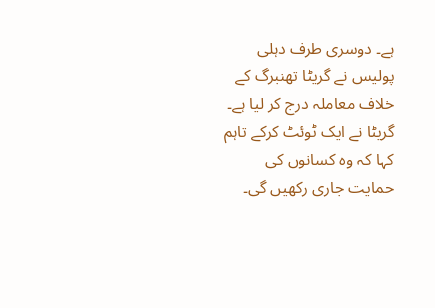ہے۔ دوسری طرف دہلی پولیس نے گریٹا تھنبرگ کے خلاف معاملہ درج کر لیا ہے۔ گریٹا نے ایک ٹوئٹ کرکے تاہم کہا کہ وہ کسانوں کی حمایت جاری رکھیں گی۔